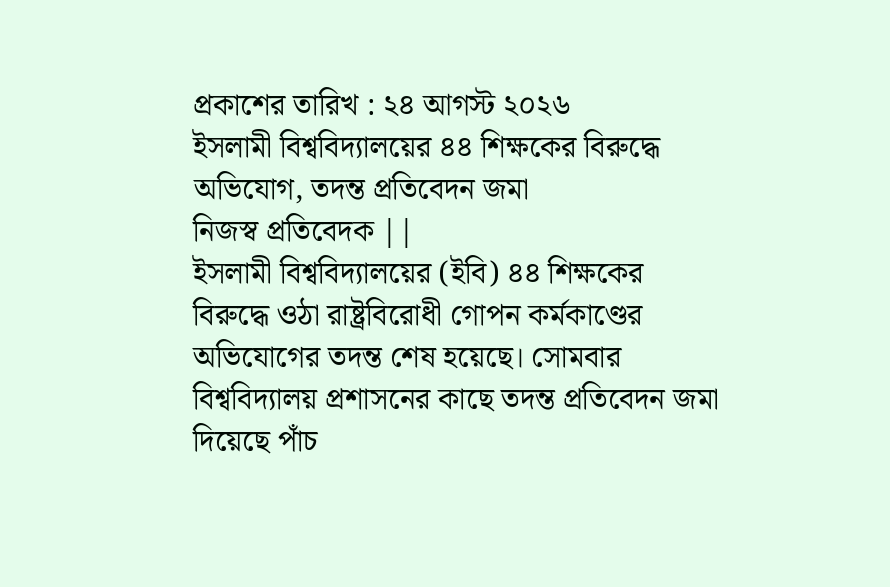প্রকাশের তারিখ : ২৪ আগস্ট ২০২৬
ইসলামী বিশ্ববিদ্যালয়ের ৪৪ শিক্ষকের বিরুদ্ধে অভিযোগ, তদন্ত প্রতিবেদন জমা
নিজস্ব প্রতিবেদক ||
ইসলামী বিশ্ববিদ্যালয়ের (ইবি) ৪৪ শিক্ষকের বিরুদ্ধে ওঠা রাষ্ট্রবিরোধী গোপন কর্মকাণ্ডের অভিযোগের তদন্ত শেষ হয়েছে। সোমবার বিশ্ববিদ্যালয় প্রশাসনের কাছে তদন্ত প্রতিবেদন জমা দিয়েছে পাঁচ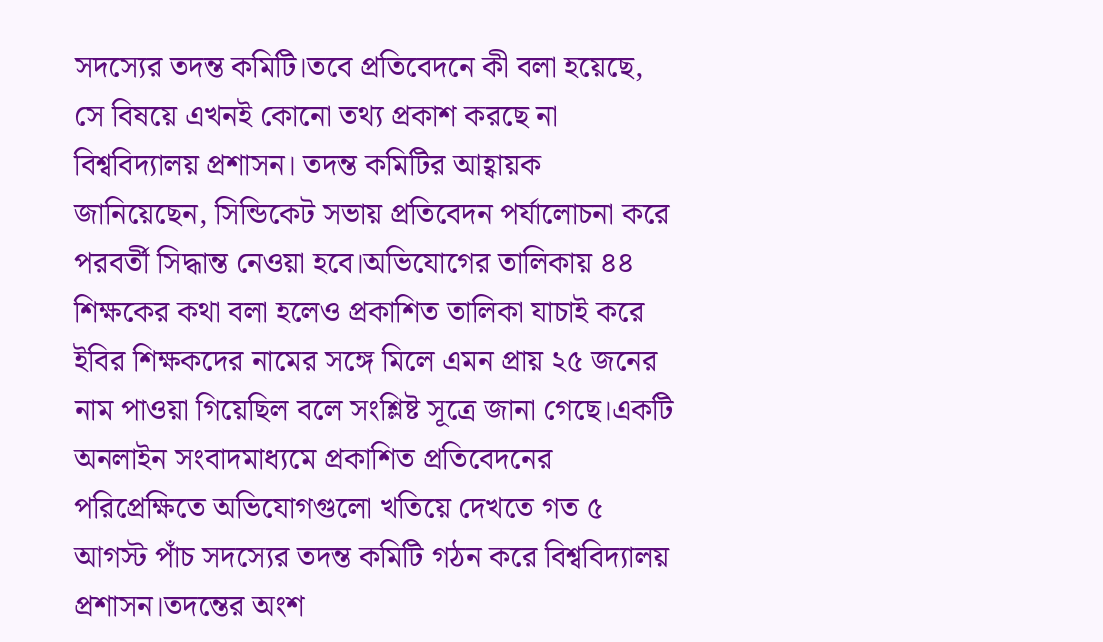সদস্যের তদন্ত কমিটি।তবে প্রতিবেদনে কী বলা হয়েছে, সে বিষয়ে এখনই কোনো তথ্য প্রকাশ করছে না বিশ্ববিদ্যালয় প্রশাসন। তদন্ত কমিটির আহ্বায়ক জানিয়েছেন, সিন্ডিকেট সভায় প্রতিবেদন পর্যালোচনা করে পরবর্তী সিদ্ধান্ত নেওয়া হবে।অভিযোগের তালিকায় ৪৪ শিক্ষকের কথা বলা হলেও প্রকাশিত তালিকা যাচাই করে ইবির শিক্ষকদের নামের সঙ্গে মিলে এমন প্রায় ২৫ জনের নাম পাওয়া গিয়েছিল বলে সংশ্লিষ্ট সূত্রে জানা গেছে।একটি অনলাইন সংবাদমাধ্যমে প্রকাশিত প্রতিবেদনের পরিপ্রেক্ষিতে অভিযোগগুলো খতিয়ে দেখতে গত ৫ আগস্ট পাঁচ সদস্যের তদন্ত কমিটি গঠন করে বিশ্ববিদ্যালয় প্রশাসন।তদন্তের অংশ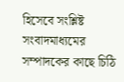হিসেবে সংশ্লিষ্ট সংবাদমাধ্যমের সম্পাদকের কাছে চিঠি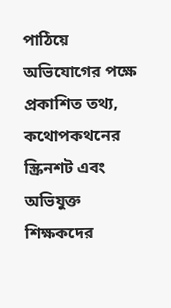পাঠিয়ে অভিযোগের পক্ষে প্রকাশিত তথ্য, কথোপকথনের স্ক্রিনশট এবং অভিযুক্ত শিক্ষকদের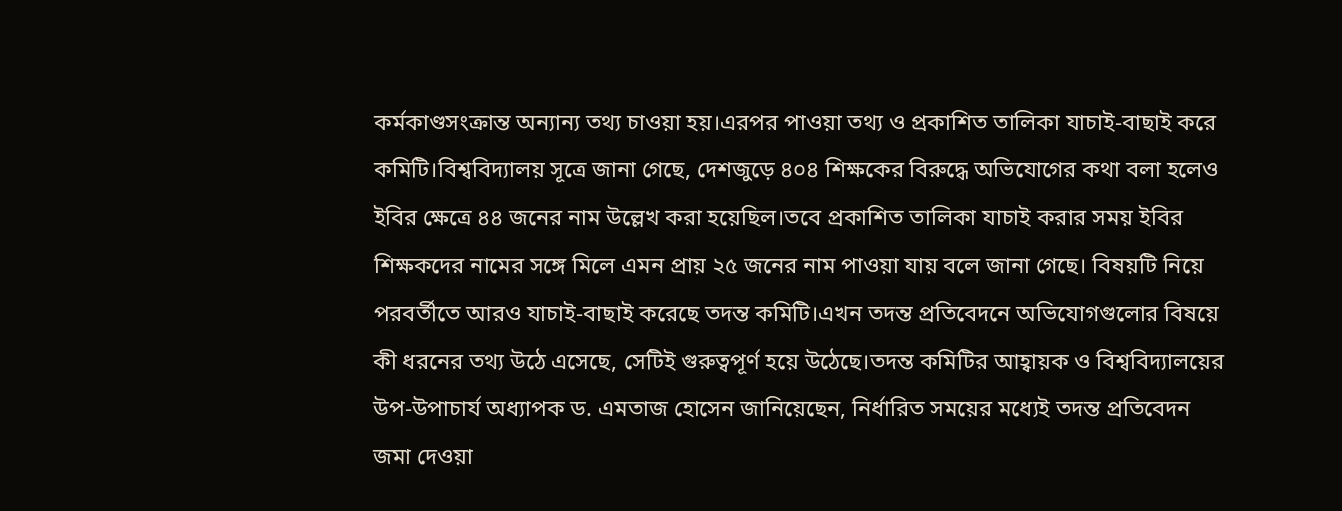কর্মকাণ্ডসংক্রান্ত অন্যান্য তথ্য চাওয়া হয়।এরপর পাওয়া তথ্য ও প্রকাশিত তালিকা যাচাই-বাছাই করে কমিটি।বিশ্ববিদ্যালয় সূত্রে জানা গেছে, দেশজুড়ে ৪০৪ শিক্ষকের বিরুদ্ধে অভিযোগের কথা বলা হলেও ইবির ক্ষেত্রে ৪৪ জনের নাম উল্লেখ করা হয়েছিল।তবে প্রকাশিত তালিকা যাচাই করার সময় ইবির শিক্ষকদের নামের সঙ্গে মিলে এমন প্রায় ২৫ জনের নাম পাওয়া যায় বলে জানা গেছে। বিষয়টি নিয়ে পরবর্তীতে আরও যাচাই-বাছাই করেছে তদন্ত কমিটি।এখন তদন্ত প্রতিবেদনে অভিযোগগুলোর বিষয়ে কী ধরনের তথ্য উঠে এসেছে, সেটিই গুরুত্বপূর্ণ হয়ে উঠেছে।তদন্ত কমিটির আহ্বায়ক ও বিশ্ববিদ্যালয়ের উপ-উপাচার্য অধ্যাপক ড. এমতাজ হোসেন জানিয়েছেন, নির্ধারিত সময়ের মধ্যেই তদন্ত প্রতিবেদন জমা দেওয়া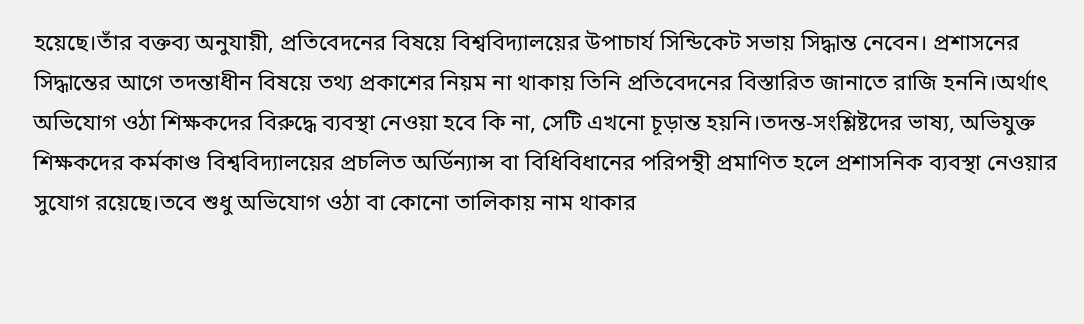হয়েছে।তাঁর বক্তব্য অনুযায়ী, প্রতিবেদনের বিষয়ে বিশ্ববিদ্যালয়ের উপাচার্য সিন্ডিকেট সভায় সিদ্ধান্ত নেবেন। প্রশাসনের সিদ্ধান্তের আগে তদন্তাধীন বিষয়ে তথ্য প্রকাশের নিয়ম না থাকায় তিনি প্রতিবেদনের বিস্তারিত জানাতে রাজি হননি।অর্থাৎ অভিযোগ ওঠা শিক্ষকদের বিরুদ্ধে ব্যবস্থা নেওয়া হবে কি না, সেটি এখনো চূড়ান্ত হয়নি।তদন্ত-সংশ্লিষ্টদের ভাষ্য, অভিযুক্ত শিক্ষকদের কর্মকাণ্ড বিশ্ববিদ্যালয়ের প্রচলিত অর্ডিন্যান্স বা বিধিবিধানের পরিপন্থী প্রমাণিত হলে প্রশাসনিক ব্যবস্থা নেওয়ার সুযোগ রয়েছে।তবে শুধু অভিযোগ ওঠা বা কোনো তালিকায় নাম থাকার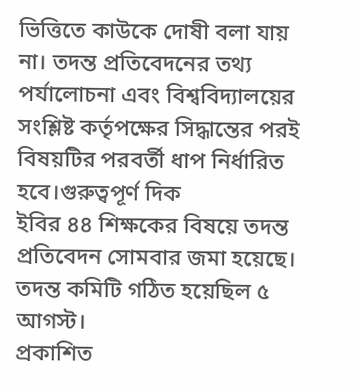ভিত্তিতে কাউকে দোষী বলা যায় না। তদন্ত প্রতিবেদনের তথ্য পর্যালোচনা এবং বিশ্ববিদ্যালয়ের সংশ্লিষ্ট কর্তৃপক্ষের সিদ্ধান্তের পরই বিষয়টির পরবর্তী ধাপ নির্ধারিত হবে।গুরুত্বপূর্ণ দিক
ইবির ৪৪ শিক্ষকের বিষয়ে তদন্ত প্রতিবেদন সোমবার জমা হয়েছে।
তদন্ত কমিটি গঠিত হয়েছিল ৫ আগস্ট।
প্রকাশিত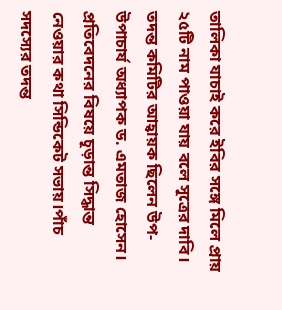তালিকা যাচাই করে ইবির সঙ্গে মিলে প্রায় ২৫টি নাম পাওয়া যায় বলে সূত্রের দাবি।
তদন্ত কমিটির আহ্বায়ক ছিলেন উপ-উপাচার্য অধ্যাপক ড. এমতাজ হোসেন।
প্রতিবেদনের বিষয়ে চূড়ান্ত সিদ্ধান্ত নেওয়ার কথা সিন্ডিকেট সভায়।পাঁচ সদস্যের তদন্ত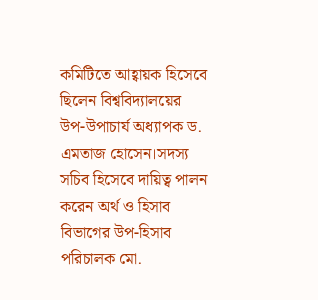কমিটিতে আহ্বায়ক হিসেবে ছিলেন বিশ্ববিদ্যালয়ের উপ-উপাচার্য অধ্যাপক ড. এমতাজ হোসেন।সদস্য সচিব হিসেবে দায়িত্ব পালন করেন অর্থ ও হিসাব বিভাগের উপ-হিসাব পরিচালক মো.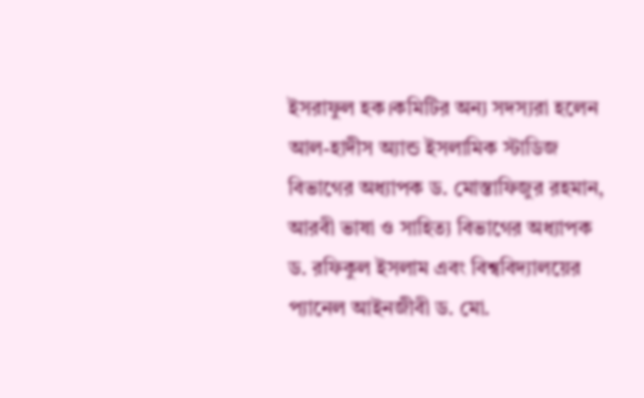ইসরাফুল হক।কমিটির অন্য সদস্যরা হলেন আল-হাদীস অ্যান্ড ইসলামিক স্টাডিজ বিভাগের অধ্যাপক ড. মোস্তাফিজুর রহমান, আরবী ভাষা ও সাহিত্য বিভাগের অধ্যাপক ড. রফিকুল ইসলাম এবং বিশ্ববিদ্যালয়ের প্যানেল আইনজীবী ড. মো.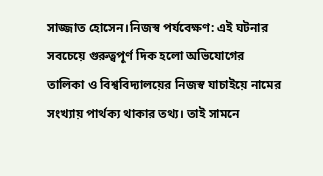সাজ্জাত হোসেন।নিজস্ব পর্যবেক্ষণ: এই ঘটনার সবচেয়ে গুরুত্বপূর্ণ দিক হলো অভিযোগের তালিকা ও বিশ্ববিদ্যালয়ের নিজস্ব যাচাইয়ে নামের সংখ্যায় পার্থক্য থাকার তথ্য। তাই সামনে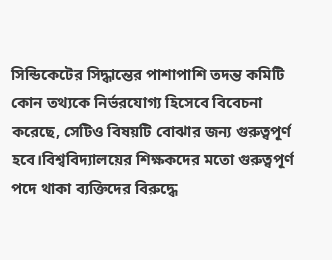সিন্ডিকেটের সিদ্ধান্তের পাশাপাশি তদন্ত কমিটি কোন তথ্যকে নির্ভরযোগ্য হিসেবে বিবেচনা করেছে, সেটিও বিষয়টি বোঝার জন্য গুরুত্বপূর্ণ হবে।বিশ্ববিদ্যালয়ের শিক্ষকদের মতো গুরুত্বপূর্ণ পদে থাকা ব্যক্তিদের বিরুদ্ধে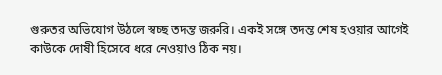গুরুতর অভিযোগ উঠলে স্বচ্ছ তদন্ত জরুরি। একই সঙ্গে তদন্ত শেষ হওয়ার আগেই কাউকে দোষী হিসেবে ধরে নেওয়াও ঠিক নয়।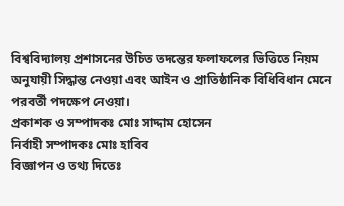বিশ্ববিদ্যালয় প্রশাসনের উচিত তদন্তের ফলাফলের ভিত্তিতে নিয়ম অনুযায়ী সিদ্ধান্ত নেওয়া এবং আইন ও প্রাতিষ্ঠানিক বিধিবিধান মেনে পরবর্তী পদক্ষেপ নেওয়া।
প্রকাশক ও সম্পাদকঃ মোঃ সাদ্দাম হোসেন
নির্বাহী সম্পাদকঃ মোঃ হাবিব
বিজ্ঞাপন ও তথ্য দিতেঃ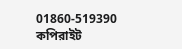01860-519390
কপিরাইট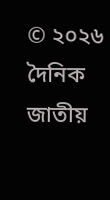© ২০২৬ দৈনিক জাতীয়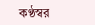কণ্ঠস্বর